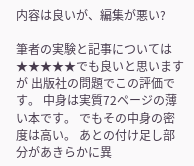内容は良いが、編集が悪い?

筆者の実験と記事については★★★★★でも良いと思いますが 出版社の問題でこの評価です。 中身は実質72ページの薄い本です。 でもその中身の密度は高い。 あとの付け足し部分があきらかに異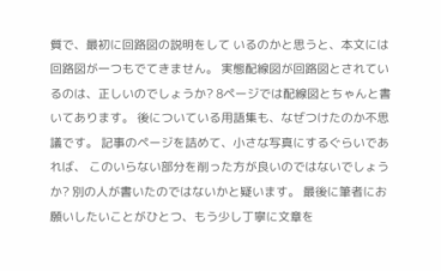質で、最初に回路図の説明をして いるのかと思うと、本文には回路図が一つもでてきません。 実態配線図が回路図とされているのは、正しいのでしょうか? 8ページでは配線図とちゃんと書いてあります。 後についている用語集も、なぜつけたのか不思議です。 記事のページを詰めて、小さな写真にするぐらいであれば、 このいらない部分を削った方が良いのではないでしょうか? 別の人が書いたのではないかと疑います。 最後に筆者にお願いしたいことがひとつ、もう少し丁寧に文章を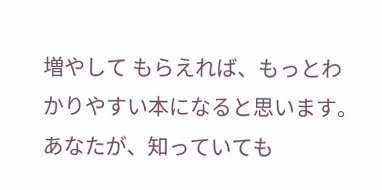増やして もらえれば、もっとわかりやすい本になると思います。 あなたが、知っていても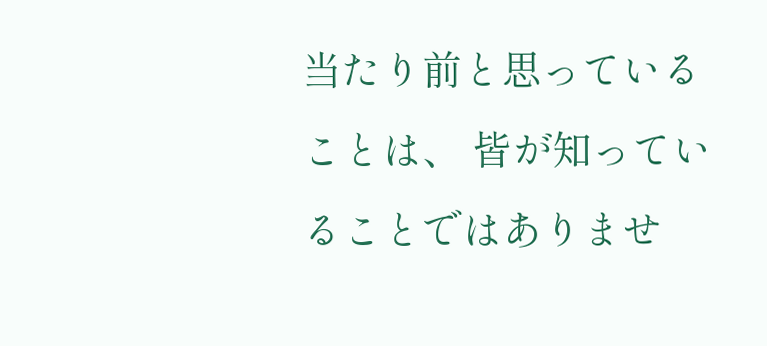当たり前と思っていることは、 皆が知っていることではありませ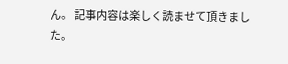ん。 記事内容は楽しく読ませて頂きました。